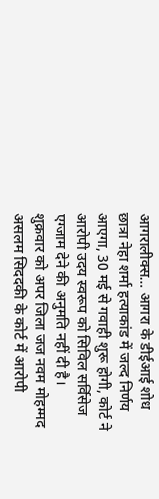आगरालीक्स… आगरा के डीईआई शोध छात्रा नेहा शर्मा हत्याकांड में जल्द निर्णय आएगा, 30 मई से गवाही शुरू होगी, कोर्ट ने आरोपी उदय स्वरूप को सिविल सर्विसेज एग्जाम देने की अनुमति नहीं दी है।
शुक्रवार को अपर जिला जज नवम मोहम्मद असलम सिददकी के कोर्ट में आरोपी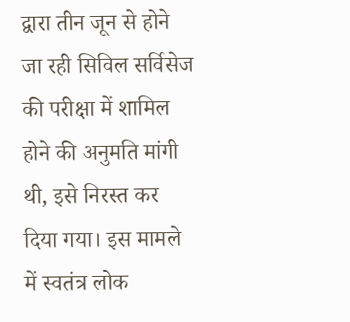द्वारा तीन जून से होने जा रही सिविल सर्विसेज की परीक्षा में शामिल होने की अनुमति मांगी थी, इसे निरस्त कर दिया गया। इस मामले में स्वतंत्र लोक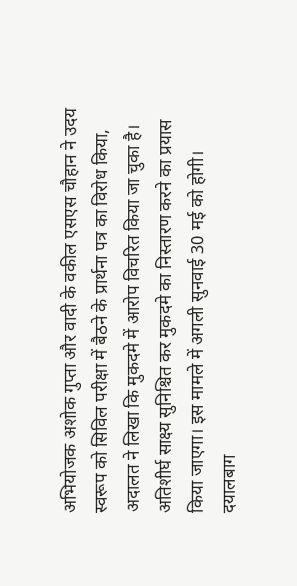अभियोजक अशोक गुप्ता और वादी के वकील एसएस चौहान ने उदय स्वरूप को सिविल परीक्षा में बैठने के प्रार्थना पत्र का विरोध किया, अदालत ने लिखा कि मुकदमे में आरोप विचरित किया जा चुका है। अतिशीर्घ साक्ष्य सुनिश्चित कर मुकदमे का निस्तारण करने का प्रयास किया जाएगा। इस मामले में अगली सुनवाई 30 मई को होगी।
दयालबाग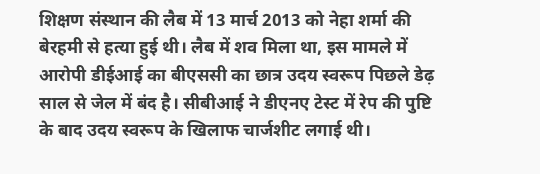शिक्षण संस्थान की लैब में 13 मार्च 2013 को नेहा शर्मा की बेरहमी से हत्या हुई थी। लैब में शव मिला था, इस मामले में आरोपी डीईआई का बीएससी का छात्र उदय स्वरूप पिछले डेढ़ साल से जेल में बंद है। सीबीआई ने डीएनए टेस्ट में रेप की पुष्टि के बाद उदय स्वरूप के खिलाफ चार्जशीट लगाई थी।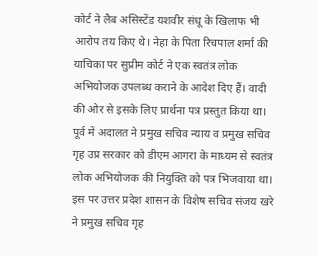कोर्ट ने लैब असिस्टेंड यशवीर संधू के खिलाफ भी आरोप तय किए थे। नेहा के पिता रिचपाल शर्मा की याचिका पर सुप्रीम कोर्ट ने एक स्वतंत्र लोक अभियोजक उपलब्ध कराने के आदेश दिए हैं। वादी की ओर से इसके लिए प्रार्थना पत्र प्रस्तुत किया था। पूर्व में अदालत ने प्रमुख सचिव न्याय व प्रमुख सचिव गृह उप्र सरकार को डीएम आगरा के माध्यम से स्वतंत्र लोक अभियोजक की नियुक्ति को पत्र भिजवाया था। इस पर उत्तर प्रदेश शासन के विशेष सचिव संजय खरे ने प्रमुख सचिव गृह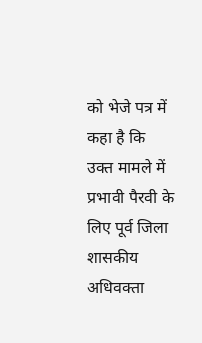को भेजे पत्र में कहा है कि उक्त मामले में प्रभावी पैरवी के लिए पूर्व जिला शासकीय अधिवक्ता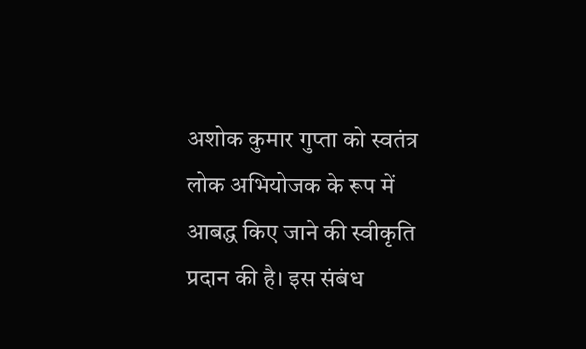अशोक कुमार गुप्ता को स्वतंत्र लोक अभियोजक के रूप में आबद्ध किए जाने की स्वीकृति प्रदान की है। इस संबंध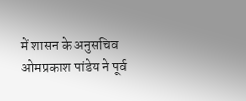में शासन के अनुसचिव ओमप्रकाश पांडेय ने पूर्व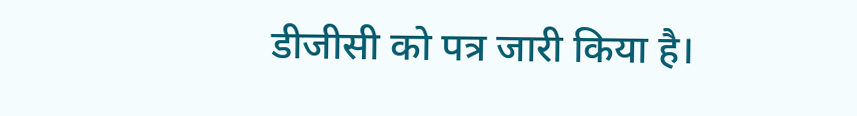डीजीसी को पत्र जारी किया है।